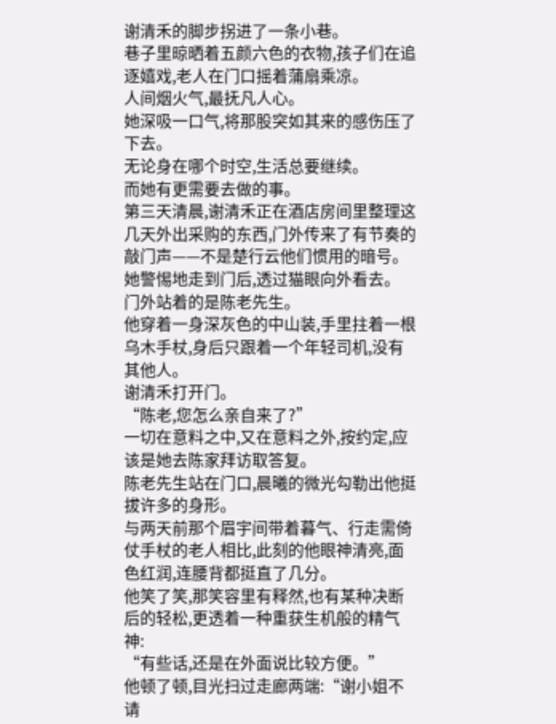谢清禾的脚步拐进了一条小巷。
巷子里晾晒着五颜六色的衣物,孩子们在追逐嬉戏,老人在门口摇着蒲扇乘凉。
人间烟火气,最抚凡人心。
她深吸一口气,将那股突如其来的感伤压了下去。
无论身在哪个时空,生活总要继续。
而她有更需要去做的事。
第三天清晨,谢清禾正在酒店房间里整理这几天外出采购的东西,门外传来了有节奏的敲门声——不是楚行云他们惯用的暗号。
她警惕地走到门后,透过猫眼向外看去。
门外站着的是陈老先生。
他穿着一身深灰色的中山装,手里拄着一根乌木手杖,身后只跟着一个年轻司机,没有其他人。
谢清禾打开门。
“陈老,您怎么亲自来了?”
一切在意料之中,又在意料之外,按约定,应该是她去陈家拜访取答复。
陈老先生站在门口,晨曦的微光勾勒出他挺拔许多的身形。
与两天前那个眉宇间带着暮气、行走需倚仗手杖的老人相比,此刻的他眼神清亮,面色红润,连腰背都挺直了几分。
他笑了笑,那笑容里有释然,也有某种决断后的轻松,更透着一种重获生机般的精气神:
“有些话,还是在外面说比较方便。”
他顿了顿,目光扫过走廊两端:“谢小姐不请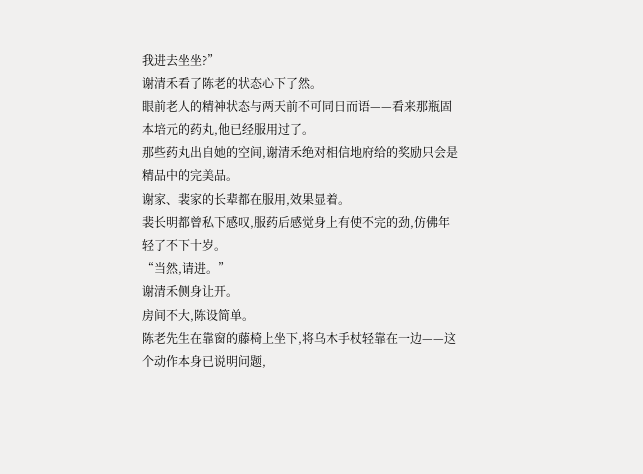我进去坐坐?”
谢清禾看了陈老的状态心下了然。
眼前老人的精神状态与两天前不可同日而语——看来那瓶固本培元的药丸,他已经服用过了。
那些药丸出自她的空间,谢清禾绝对相信地府给的奖励只会是精品中的完美品。
谢家、裴家的长辈都在服用,效果显着。
裴长明都曾私下感叹,服药后感觉身上有使不完的劲,仿佛年轻了不下十岁。
“当然,请进。”
谢清禾侧身让开。
房间不大,陈设简单。
陈老先生在靠窗的藤椅上坐下,将乌木手杖轻靠在一边——这个动作本身已说明问题,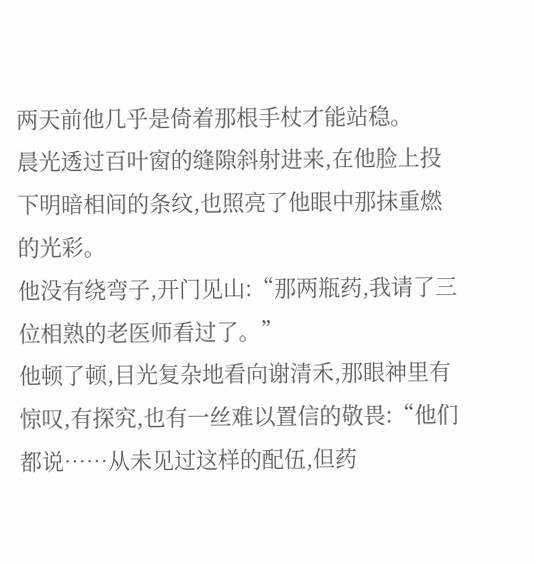两天前他几乎是倚着那根手杖才能站稳。
晨光透过百叶窗的缝隙斜射进来,在他脸上投下明暗相间的条纹,也照亮了他眼中那抹重燃的光彩。
他没有绕弯子,开门见山:“那两瓶药,我请了三位相熟的老医师看过了。”
他顿了顿,目光复杂地看向谢清禾,那眼神里有惊叹,有探究,也有一丝难以置信的敬畏:“他们都说……从未见过这样的配伍,但药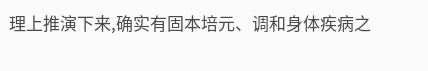理上推演下来,确实有固本培元、调和身体疾病之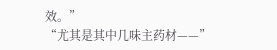效。”
“尤其是其中几味主药材——”